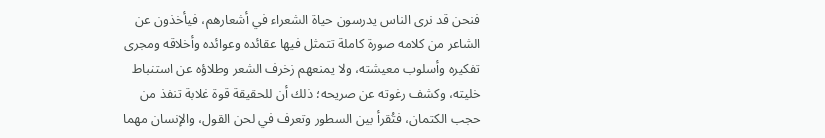فنحن قد نرى الناس يدرسون حياة الشعراء في أشعارهم، فيأخذون عن الشاعر من كلامه صورة كاملة تتمثل فيها عقائده وعوائده وأخلاقه ومجرى تفكيره وأسلوب معيشته، ولا يمنعهم زخرف الشعر وطلاؤه عن استنباط خليته، وكشف رغوته عن صريحه؛ ذلك أن للحقيقة قوة غلابة تنفذ من حجب الكتمان، فتُقرأ بين السطور وتعرف في لحن القول، والإنسان مهما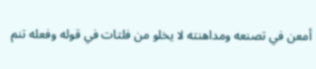أمعن في تصنعه ومداهنته لا يخلو من فلتات في قوله وفعله تنم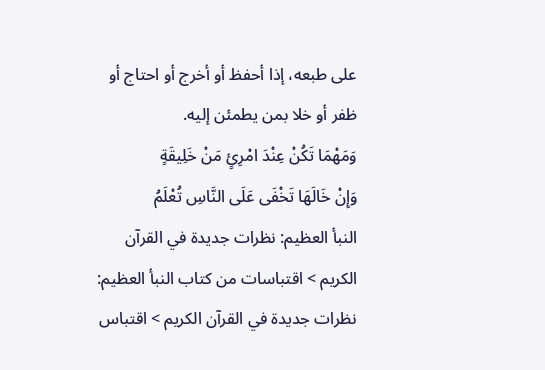على طبعه، إذا أحفظ أو أخرج أو احتاج أو ظفر أو خلا بمن يطمئن إليه.
وَمَهْمَا تَكُنْ عِنْدَ امْرِئٍ مَنْ خَلِيقَةٍ
وَإِنْ خَالَهَا تَخْفَى عَلَى النَّاسِ تُعْلَمُ
النبأ العظيم: نظرات جديدة في القرآن الكريم > اقتباسات من كتاب النبأ العظيم: نظرات جديدة في القرآن الكريم > اقتباس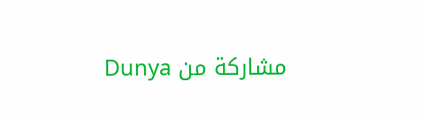مشاركة من Dunya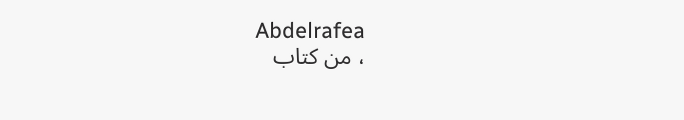Abdelrafea
، من كتاب